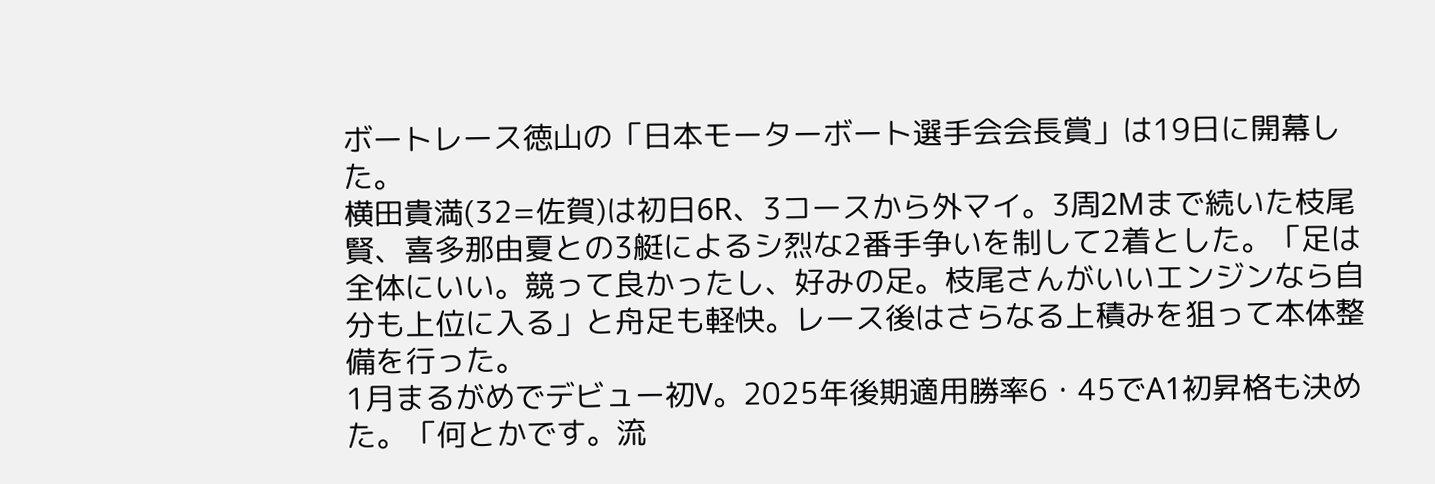ボートレース徳山の「日本モーターボート選手会会長賞」は19日に開幕した。
横田貴満(32=佐賀)は初日6R、3コースから外マイ。3周2Mまで続いた枝尾賢、喜多那由夏との3艇によるシ烈な2番手争いを制して2着とした。「足は全体にいい。競って良かったし、好みの足。枝尾さんがいいエンジンなら自分も上位に入る」と舟足も軽快。レース後はさらなる上積みを狙って本体整備を行った。
1月まるがめでデビュー初V。2025年後期適用勝率6・45でA1初昇格も決めた。「何とかです。流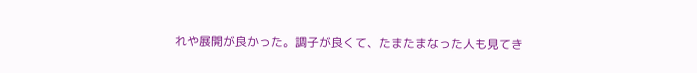れや展開が良かった。調子が良くて、たまたまなった人も見てき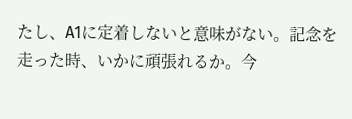たし、A1に定着しないと意味がない。記念を走った時、いかに頑張れるか。今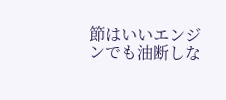節はいいエンジンでも油断しな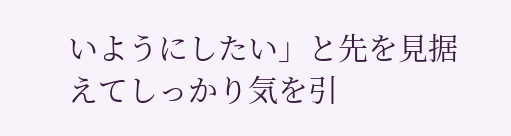いようにしたい」と先を見据えてしっかり気を引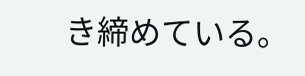き締めている。